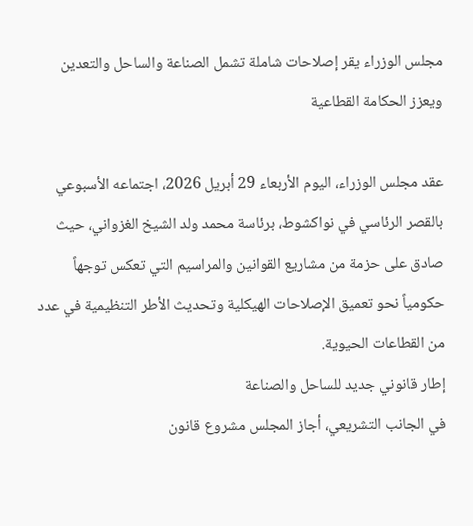مجلس الوزراء يقر إصلاحات شاملة تشمل الصناعة والساحل والتعدين ويعزز الحكامة القطاعية

عقد مجلس الوزراء، اليوم الأربعاء 29 أبريل 2026، اجتماعه الأسبوعي بالقصر الرئاسي في نواكشوط، برئاسة محمد ولد الشيخ الغزواني، حيث صادق على حزمة من مشاريع القوانين والمراسيم التي تعكس توجهاً حكومياً نحو تعميق الإصلاحات الهيكلية وتحديث الأطر التنظيمية في عدد من القطاعات الحيوية.
إطار قانوني جديد للساحل والصناعة
في الجانب التشريعي، أجاز المجلس مشروع قانون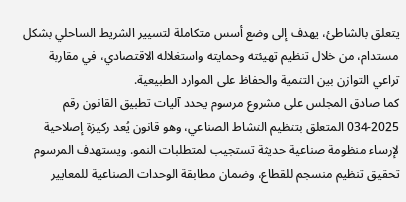يتعلق بالشاطئ، يهدف إلى وضع أسس متكاملة لتسيير الشريط الساحلي بشكل مستدام، من خلال تنظيم تهيئته وحمايته واستغلاله الاقتصادي، في مقاربة تراعي التوازن بين التنمية والحفاظ على الموارد الطبيعية.
كما صادق المجلس على مشروع مرسوم يحدد آليات تطبيق القانون رقم 2025-034 المتعلق بتنظيم النشاط الصناعي، وهو قانون يُعد ركيزة إصلاحية لإرساء منظومة صناعية حديثة تستجيب لمتطلبات النمو. ويستهدف المرسوم تحقيق تنظيم منسجم للقطاع، وضمان مطابقة الوحدات الصناعية للمعايير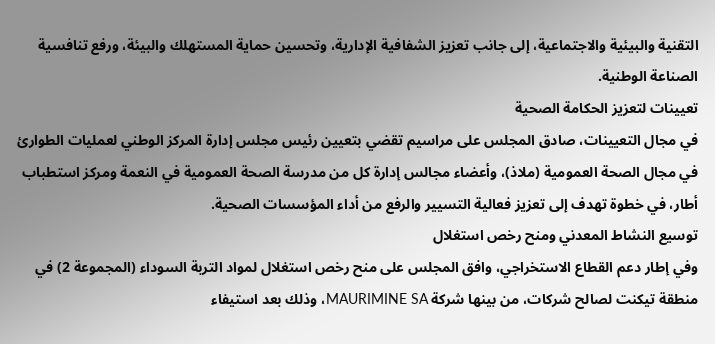التقنية والبيئية والاجتماعية، إلى جانب تعزيز الشفافية الإدارية، وتحسين حماية المستهلك والبيئة، ورفع تنافسية الصناعة الوطنية.
تعيينات لتعزيز الحكامة الصحية
في مجال التعيينات، صادق المجلس على مراسيم تقضي بتعيين رئيس مجلس إدارة المركز الوطني لعمليات الطوارئ في مجال الصحة العمومية (ملاذ)، وأعضاء مجالس إدارة كل من مدرسة الصحة العمومية في النعمة ومركز استطباب أطار، في خطوة تهدف إلى تعزيز فعالية التسيير والرفع من أداء المؤسسات الصحية.
توسيع النشاط المعدني ومنح رخص استغلال
وفي إطار دعم القطاع الاستخراجي، وافق المجلس على منح رخص استغلال لمواد التربة السوداء (المجموعة 2) في منطقة تيكنت لصالح شركات، من بينها شركة MAURIMINE SA، وذلك بعد استيفاء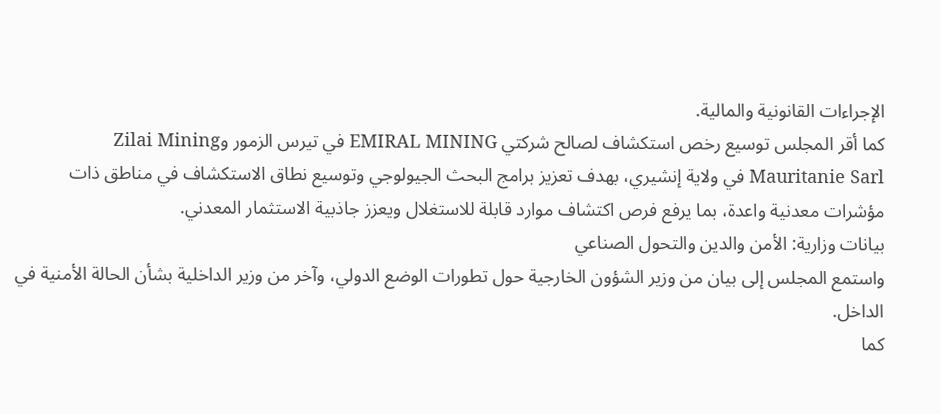الإجراءات القانونية والمالية.
كما أقر المجلس توسيع رخص استكشاف لصالح شركتي EMIRAL MINING في تيرس الزمور وZilai Mining Mauritanie Sarl في ولاية إنشيري، بهدف تعزيز برامج البحث الجيولوجي وتوسيع نطاق الاستكشاف في مناطق ذات مؤشرات معدنية واعدة، بما يرفع فرص اكتشاف موارد قابلة للاستغلال ويعزز جاذبية الاستثمار المعدني.
بيانات وزارية: الأمن والدين والتحول الصناعي
واستمع المجلس إلى بيان من وزير الشؤون الخارجية حول تطورات الوضع الدولي، وآخر من وزير الداخلية بشأن الحالة الأمنية في الداخل.
كما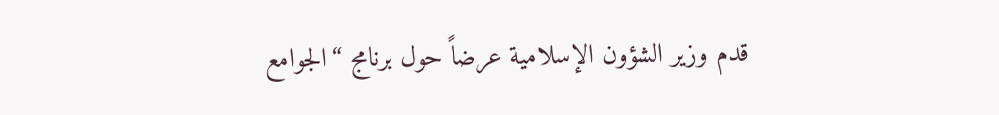قدم وزير الشؤون الإسلامية عرضاً حول برنامج “الجوامع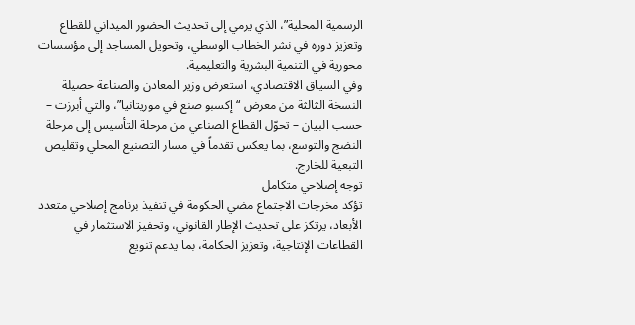الرسمية المحلية”، الذي يرمي إلى تحديث الحضور الميداني للقطاع وتعزيز دوره في نشر الخطاب الوسطي، وتحويل المساجد إلى مؤسسات محورية في التنمية البشرية والتعليمية.
وفي السياق الاقتصادي، استعرض وزير المعادن والصناعة حصيلة النسخة الثالثة من معرض “إكسبو صنع في موريتانيا”، والتي أبرزت – حسب البيان – تحوّل القطاع الصناعي من مرحلة التأسيس إلى مرحلة النضج والتوسع، بما يعكس تقدماً في مسار التصنيع المحلي وتقليص التبعية للخارج.
توجه إصلاحي متكامل
تؤكد مخرجات الاجتماع مضي الحكومة في تنفيذ برنامج إصلاحي متعدد الأبعاد، يرتكز على تحديث الإطار القانوني، وتحفيز الاستثمار في القطاعات الإنتاجية، وتعزيز الحكامة، بما يدعم تنويع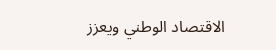الاقتصاد الوطني ويعزز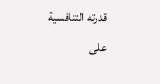قدرته التنافسية على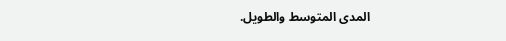المدى المتوسط والطويل.